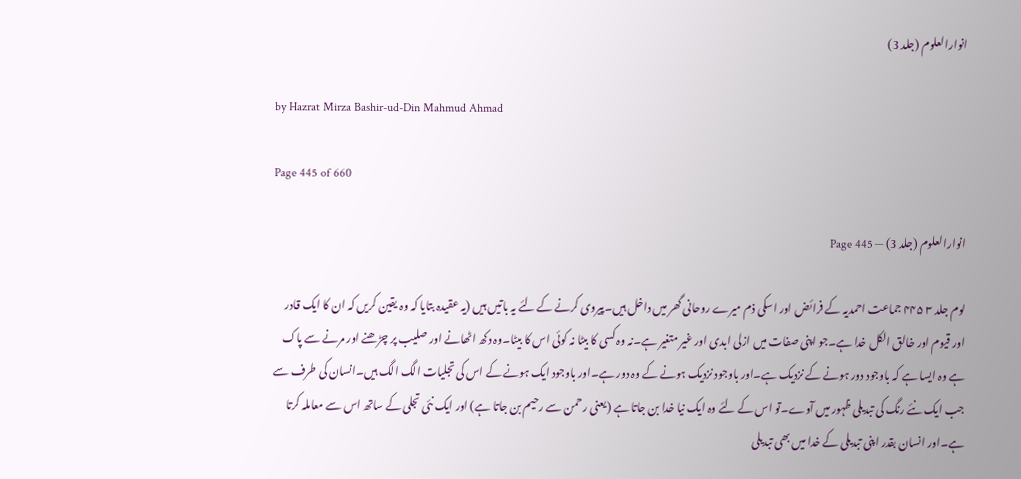انوارالعلوم (جلد 3)

by Hazrat Mirza Bashir-ud-Din Mahmud Ahmad

Page 445 of 660

انوارالعلوم (جلد 3) — Page 445

لوم جلد ۳ ۴۴۵ جماعت احمدیہ کے فرائض اور اسکی ذم میرے روحانی گھر میں داخل ہیں۔پیروی کرنے کے لئے یہ باتیں ہیں (یہ عقیدہ بتایا کہ وہ یقین کریں کہ ان کا ایک قادر اور قیوم اور خالق الکل خدا ہے۔جو اپنی صفات میں ازلی ابدی اور غیر متغیر ہے۔نہ وہ کسی کا بیٹا نہ کوئی اس کا بیٹا۔وہ دکھ اٹھانے اور صلیب پر چڑھنے اور مرنے سے پاک ہے وہ ایسا ہے کہ باوجود دور ہونے کے نزدیک ہے۔اور باوجود نزدیک ہونے کے وہ دور ہے۔اور باوجود ایک ہونے کے اس کی تجلیات الگ الگ ہیں۔انسان کی طرف سے جب ایک نئے رنگ کی تبدیلی ظہور میں آوے۔تو اس کے لئے وہ ایک نیا خدا بن جاتا ہے (یعنی رحمن سے رحیم بن جاتا ہے) اور ایک نئی تجلی کے ساتھ اس سے معاملہ کرتا ہے۔اور انسان بقدر اپنی تبدیلی کے خدا میں بھی تبدیلی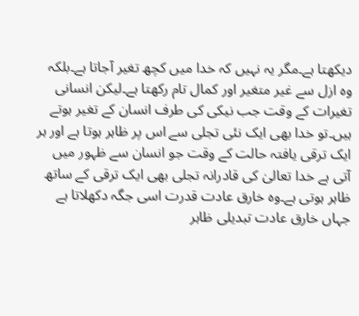دیکھتا ہے۔مگر یہ نہیں کہ خدا میں کچھ تغیر آجاتا ہے۔بلکہ وہ ازل سے غیر متغیر اور کمال تام رکھتا ہے۔لیکن انسانی تغیرات کے وقت جب نیکی کی طرف انسان کے تغیر ہوتے ہیں۔تو خدا بھی ایک نئی تجلی سے اس پر ظاہر ہوتا ہے اور ہر ایک ترقی یافتہ حالت کے وقت جو انسان سے ظہور میں آتی ہے خدا تعالیٰ کی قادرانہ تجلی بھی ایک ترقی کے ساتھ ظاہر ہوتی ہے۔وہ خارق عادت قدرت اسی جگہ دکھلاتا ہے جہاں خارق عادت تبدیلی ظاہر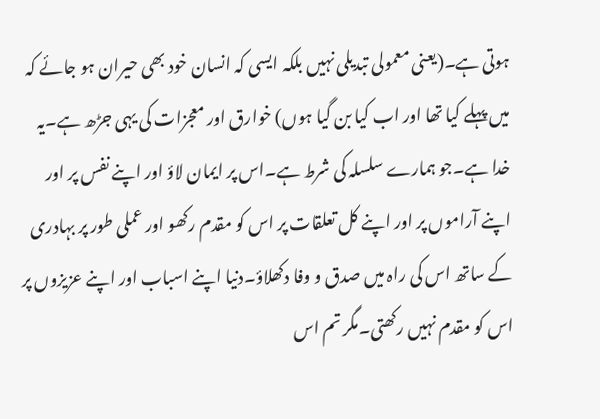ہوتی ہے۔(یعنی معمولی تبدیلی نہیں بلکہ ایسی کہ انسان خود بھی حیران ہو جائے کہ میں پہلے کیا تھا اور اب کیا بن گیا ہوں) خوارق اور معجزات کی یہی جڑھ ہے۔یہ خدا ہے۔جو ہمارے سلسلہ کی شرط ہے۔اس پر ایمان لاؤ اور اپنے نفس پر اور اپنے آراموں پر اور اپنے کل تعلقات پر اس کو مقدم رکھو اور عملی طور پر بہادری کے ساتھ اس کی راہ میں صدق و وفا دکھلاؤ۔دنیا اپنے اسباب اور اپنے عزیزوں پر اس کو مقدم نہیں رکھتی۔مگر تم اس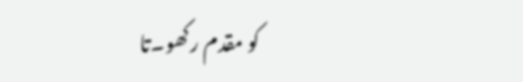کو مقدم رکھو۔تا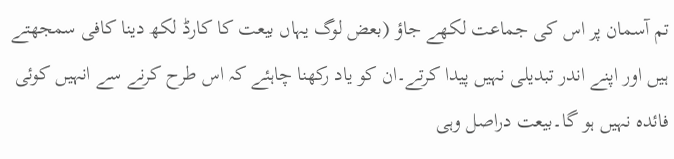تم آسمان پر اس کی جماعت لکھے جاؤ (بعض لوگ یہاں بیعت کا کارڈ لکھ دینا کافی سمجھتے ہیں اور اپنے اندر تبدیلی نہیں پیدا کرتے۔ان کو یاد رکھنا چاہئے کہ اس طرح کرنے سے انہیں کوئی فائدہ نہیں ہو گا۔بیعت دراصل وہی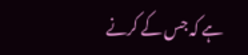ہے کہ جس کے کرنے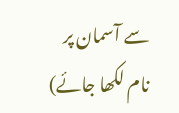سے آسمان پر نام لکھا جائے)